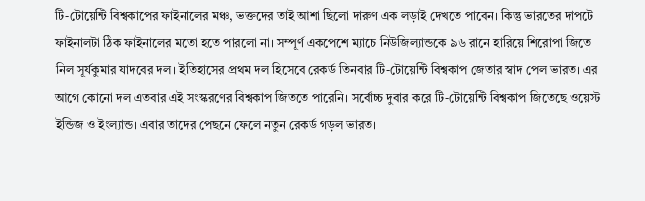টি-টোয়েন্টি বিশ্বকাপের ফাইনালের মঞ্চ, ভক্তদের তাই আশা ছিলো দারুণ এক লড়াই দেখতে পাবেন। কিন্তু ভারতের দাপটে ফাইনালটা ঠিক ফাইনালের মতো হতে পারলো না। সম্পূর্ণ একপেশে ম্যাচে নিউজিল্যান্ডকে ৯৬ রানে হারিয়ে শিরোপা জিতে নিল সূর্যকুমার যাদবের দল। ইতিহাসের প্রথম দল হিসেবে রেকর্ড তিনবার টি-টোয়েন্টি বিশ্বকাপ জেতার স্বাদ পেল ভারত। এর আগে কোনো দল এতবার এই সংস্করণের বিশ্বকাপ জিততে পারেনি। সর্বোচ্চ দুবার করে টি-টোয়েন্টি বিশ্বকাপ জিতেছে ওয়েস্ট ইন্ডিজ ও ইংল্যান্ড। এবার তাদের পেছনে ফেলে নতুন রেকর্ড গড়ল ভারত।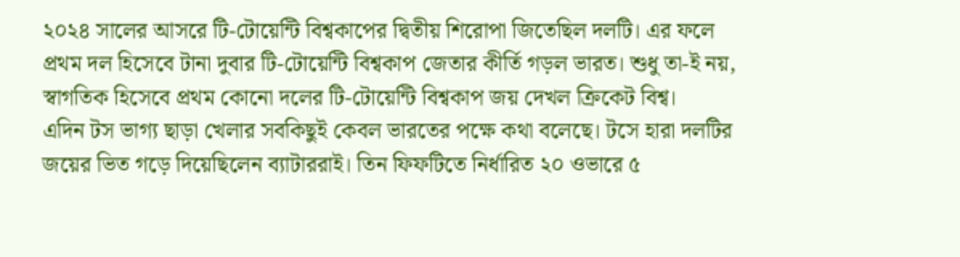২০২৪ সালের আসরে টি-টোয়েন্টি বিশ্বকাপের দ্বিতীয় শিরোপা জিতেছিল দলটি। এর ফলে প্রথম দল হিসেবে টানা দুবার টি-টোয়েন্টি বিশ্বকাপ জেতার কীর্তি গড়ল ভারত। শুধু তা-ই নয়, স্বাগতিক হিসেবে প্রথম কোনো দলের টি-টোয়েন্টি বিশ্বকাপ জয় দেখল ক্রিকেট বিশ্ব।
এদিন টস ভাগ্য ছাড়া খেলার সবকিছুই কেবল ভারতের পক্ষে কথা বলেছে। টসে হারা দলটির জয়ের ভিত গড়ে দিয়েছিলেন ব্যাটাররাই। তিন ফিফটিতে নির্ধারিত ২০ ওভারে ৫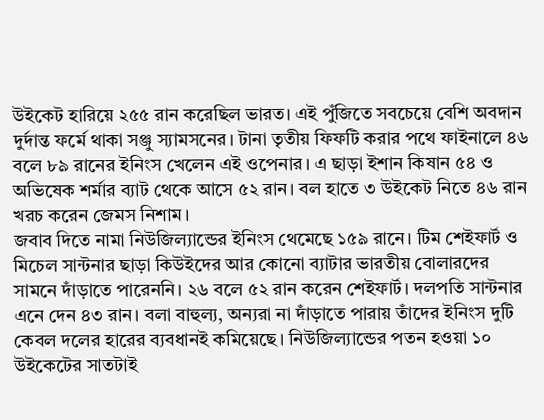উইকেট হারিয়ে ২৫৫ রান করেছিল ভারত। এই পুঁজিতে সবচেয়ে বেশি অবদান দুর্দান্ত ফর্মে থাকা সঞ্জু স্যামসনের। টানা তৃতীয় ফিফটি করার পথে ফাইনালে ৪৬ বলে ৮৯ রানের ইনিংস খেলেন এই ওপেনার। এ ছাড়া ইশান কিষান ৫৪ ও অভিষেক শর্মার ব্যাট থেকে আসে ৫২ রান। বল হাতে ৩ উইকেট নিতে ৪৬ রান খরচ করেন জেমস নিশাম।
জবাব দিতে নামা নিউজিল্যান্ডের ইনিংস থেমেছে ১৫৯ রানে। টিম শেইফার্ট ও মিচেল সান্টনার ছাড়া কিউইদের আর কোনো ব্যাটার ভারতীয় বোলারদের সামনে দাঁড়াতে পারেননি। ২৬ বলে ৫২ রান করেন শেইফার্ট। দলপতি সান্টনার এনে দেন ৪৩ রান। বলা বাহুল্য, অন্যরা না দাঁড়াতে পারায় তাঁদের ইনিংস দুটি কেবল দলের হারের ব্যবধানই কমিয়েছে। নিউজিল্যান্ডের পতন হওয়া ১০ উইকেটের সাতটাই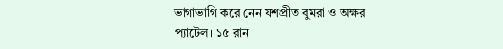ভাগাভাগি করে নেন যশপ্রীত বুমরা ও অক্ষর প্যাটেল। ১৫ রান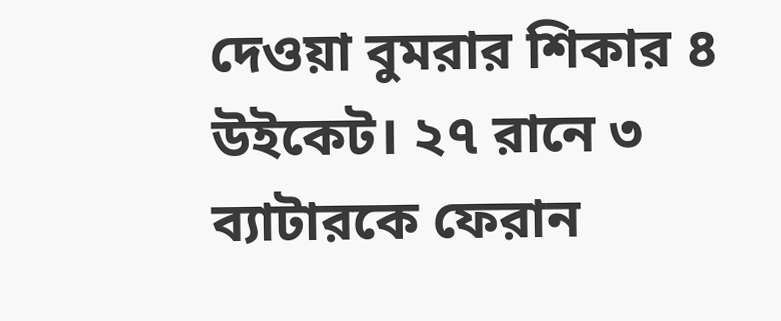দেওয়া বুমরার শিকার ৪ উইকেট। ২৭ রানে ৩ ব্যাটারকে ফেরান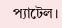প্যাটেল।